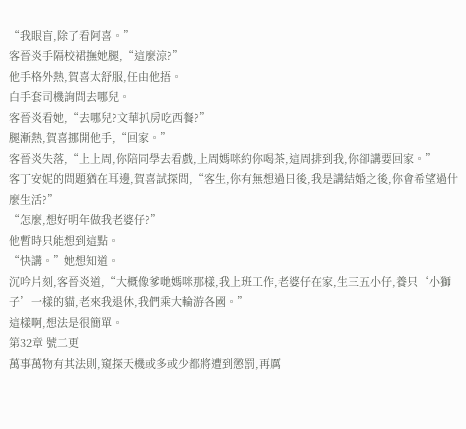“我眼盲,除了看阿喜。”
客晉炎手隔校裙撫她腿,“這麼涼?”
他手格外熱,賀喜太舒服,任由他捂。
白手套司機詢問去哪兒。
客晉炎看她,“去哪兒?文華扒房吃西餐?”
腿漸熱,賀喜挪開他手,“回家。”
客晉炎失落,“上上周,你陪同學去看戲,上周媽咪約你喝茶,這周排到我,你卻講要回家。”
客丁安妮的問題猶在耳邊,賀喜試探問,“客生,你有無想過日後,我是講結婚之後,你會希望過什麼生活?”
“怎麼,想好明年做我老婆仔?”
他暫時只能想到這點。
“快講。”她想知道。
沉吟片刻,客晉炎道,“大概像爹哋媽咪那樣,我上班工作,老婆仔在家,生三五小仔,養只‘小獅子’一樣的貓,老來我退休,我們乘大輪游各國。”
這樣啊,想法是很簡單。
第32章 號二更
萬事萬物有其法則,窺探天機或多或少都將遭到懲罰,再厲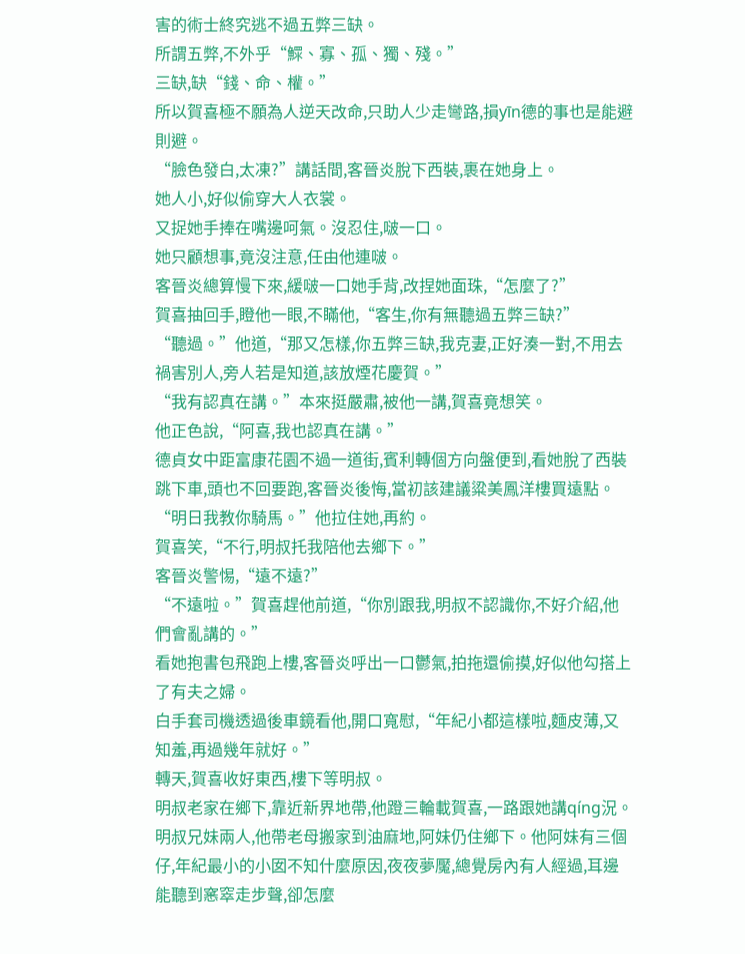害的術士終究逃不過五弊三缺。
所謂五弊,不外乎“鰥、寡、孤、獨、殘。”
三缺,缺“錢、命、權。”
所以賀喜極不願為人逆天改命,只助人少走彎路,損yīn德的事也是能避則避。
“臉色發白,太凍?”講話間,客晉炎脫下西裝,裹在她身上。
她人小,好似偷穿大人衣裳。
又捉她手捧在嘴邊呵氣。沒忍住,啵一口。
她只顧想事,竟沒注意,任由他連啵。
客晉炎總算慢下來,緩啵一口她手背,改捏她面珠,“怎麼了?”
賀喜抽回手,瞪他一眼,不瞞他,“客生,你有無聽過五弊三缺?”
“聽過。”他道,“那又怎樣,你五弊三缺,我克妻,正好湊一對,不用去禍害別人,旁人若是知道,該放煙花慶賀。”
“我有認真在講。”本來挺嚴肅,被他一講,賀喜竟想笑。
他正色說,“阿喜,我也認真在講。”
德貞女中距富康花園不過一道街,賓利轉個方向盤便到,看她脫了西裝跳下車,頭也不回要跑,客晉炎後悔,當初該建議粱美鳳洋樓買遠點。
“明日我教你騎馬。”他拉住她,再約。
賀喜笑,“不行,明叔托我陪他去鄉下。”
客晉炎警惕,“遠不遠?”
“不遠啦。”賀喜趕他前道,“你別跟我,明叔不認識你,不好介紹,他們會亂講的。”
看她抱書包飛跑上樓,客晉炎呼出一口鬱氣,拍拖還偷摸,好似他勾搭上了有夫之婦。
白手套司機透過後車鏡看他,開口寬慰,“年紀小都這樣啦,麵皮薄,又知羞,再過幾年就好。”
轉天,賀喜收好東西,樓下等明叔。
明叔老家在鄉下,靠近新界地帶,他蹬三輪載賀喜,一路跟她講qíng況。
明叔兄妹兩人,他帶老母搬家到油麻地,阿妹仍住鄉下。他阿妹有三個仔,年紀最小的小囡不知什麼原因,夜夜夢魘,總覺房內有人經過,耳邊能聽到窸窣走步聲,卻怎麼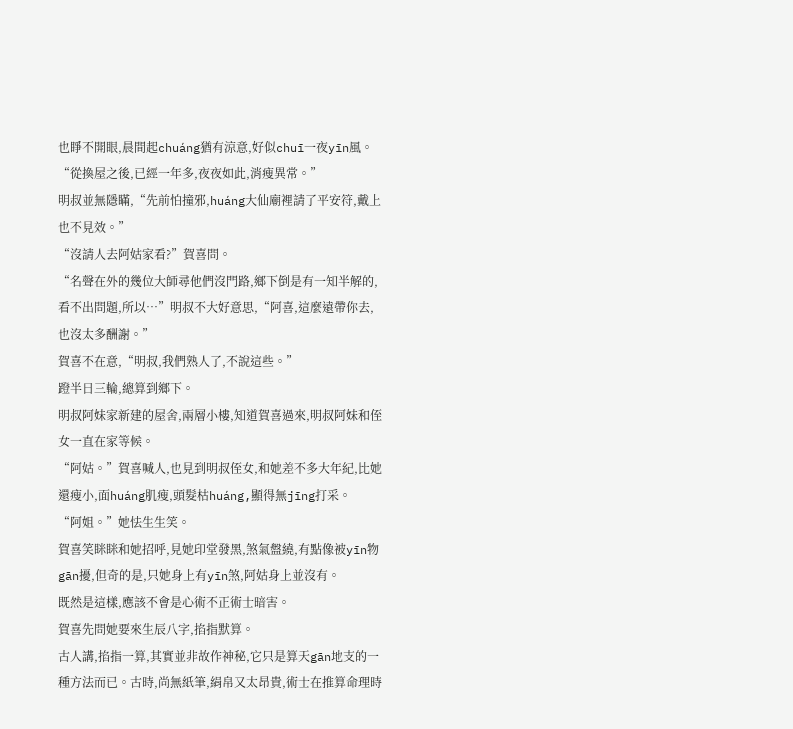也睜不開眼,晨間起chuáng猶有涼意,好似chuī一夜yīn風。
“從換屋之後,已經一年多,夜夜如此,消瘦異常。”
明叔並無隱瞞,“先前怕撞邪,huáng大仙廟裡請了平安符,戴上也不見效。”
“沒請人去阿姑家看?”賀喜問。
“名聲在外的幾位大師尋他們沒門路,鄉下倒是有一知半解的,看不出問題,所以…”明叔不大好意思,“阿喜,這麼遠帶你去,也沒太多酬謝。”
賀喜不在意,“明叔,我們熟人了,不說這些。”
蹬半日三輪,總算到鄉下。
明叔阿妹家新建的屋舍,兩層小樓,知道賀喜過來,明叔阿妹和侄女一直在家等候。
“阿姑。”賀喜喊人,也見到明叔侄女,和她差不多大年紀,比她還瘦小,面huáng肌瘦,頭髮枯huáng,顯得無jīng打采。
“阿姐。”她怯生生笑。
賀喜笑眯眯和她招呼,見她印堂發黑,煞氣盤繞,有點像被yīn物gān擾,但奇的是,只她身上有yīn煞,阿姑身上並沒有。
既然是這樣,應該不會是心術不正術士暗害。
賀喜先問她要來生辰八字,掐指默算。
古人講,掐指一算,其實並非故作神秘,它只是算天gān地支的一種方法而已。古時,尚無紙筆,絹帛又太昂貴,術士在推算命理時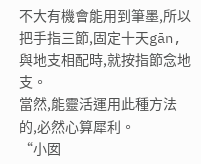不大有機會能用到筆墨,所以把手指三節,固定十天gān,與地支相配時,就按指節念地支。
當然,能靈活運用此種方法的,必然心算犀利。
“小囡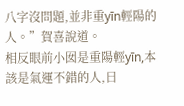八字沒問題,並非重yīn輕陽的人。”賀喜說道。
相反眼前小囡是重陽輕yīn,本該是氣運不錯的人,日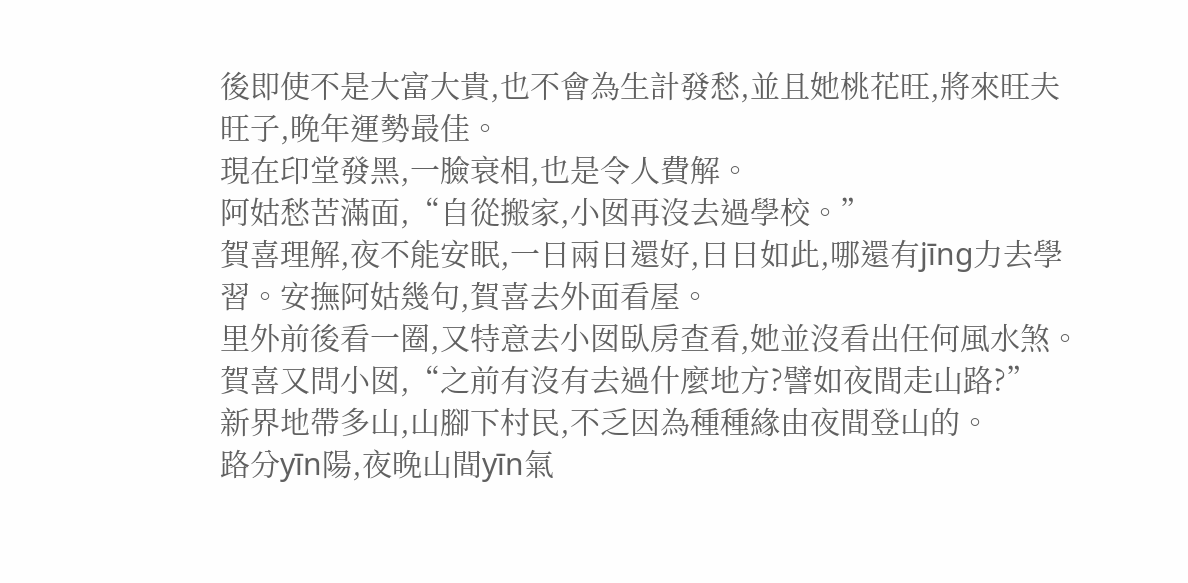後即使不是大富大貴,也不會為生計發愁,並且她桃花旺,將來旺夫旺子,晚年運勢最佳。
現在印堂發黑,一臉衰相,也是令人費解。
阿姑愁苦滿面,“自從搬家,小囡再沒去過學校。”
賀喜理解,夜不能安眠,一日兩日還好,日日如此,哪還有jīng力去學習。安撫阿姑幾句,賀喜去外面看屋。
里外前後看一圈,又特意去小囡臥房查看,她並沒看出任何風水煞。
賀喜又問小囡,“之前有沒有去過什麼地方?譬如夜間走山路?”
新界地帶多山,山腳下村民,不乏因為種種緣由夜間登山的。
路分yīn陽,夜晚山間yīn氣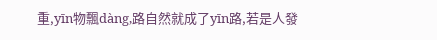重,yīn物飄dàng,路自然就成了yīn路,若是人發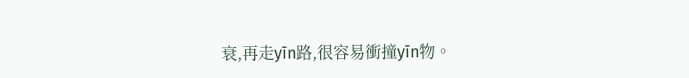衰,再走yīn路,很容易衝撞yīn物。